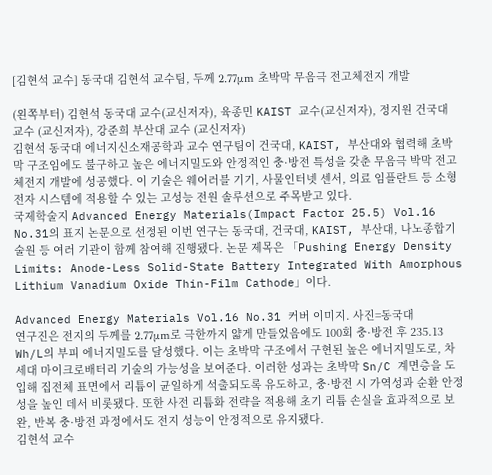[김현석 교수] 동국대 김현석 교수팀, 두께 2.77μm 초박막 무음극 전고체전지 개발

(왼쪽부터) 김현석 동국대 교수(교신저자), 육종민 KAIST 교수(교신저자), 정지원 건국대 교수 (교신저자), 강준희 부산대 교수 (교신저자)
김현석 동국대 에너지신소재공학과 교수 연구팀이 건국대, KAIST, 부산대와 협력해 초박막 구조임에도 불구하고 높은 에너지밀도와 안정적인 충·방전 특성을 갖춘 무음극 박막 전고체전지 개발에 성공했다. 이 기술은 웨어러블 기기, 사물인터넷 센서, 의료 임플란트 등 소형 전자 시스템에 적용할 수 있는 고성능 전원 솔루션으로 주목받고 있다.
국제학술지 Advanced Energy Materials(Impact Factor 25.5) Vol.16 No.31의 표지 논문으로 선정된 이번 연구는 동국대, 건국대, KAIST, 부산대, 나노종합기술원 등 여러 기관이 함께 참여해 진행됐다. 논문 제목은 「Pushing Energy Density Limits: Anode-Less Solid-State Battery Integrated With Amorphous Lithium Vanadium Oxide Thin-Film Cathode」이다.

Advanced Energy Materials Vol.16 No.31 커버 이미지. 사진=동국대
연구진은 전지의 두께를 2.77μm로 극한까지 얇게 만들었음에도 100회 충·방전 후 235.13 Wh/L의 부피 에너지밀도를 달성했다. 이는 초박막 구조에서 구현된 높은 에너지밀도로, 차세대 마이크로배터리 기술의 가능성을 보여준다. 이러한 성과는 초박막 Sn/C 계면층을 도입해 집전체 표면에서 리튬이 균일하게 석출되도록 유도하고, 충·방전 시 가역성과 순환 안정성을 높인 데서 비롯됐다. 또한 사전 리튬화 전략을 적용해 초기 리튬 손실을 효과적으로 보완, 반복 충·방전 과정에서도 전지 성능이 안정적으로 유지됐다.
김현석 교수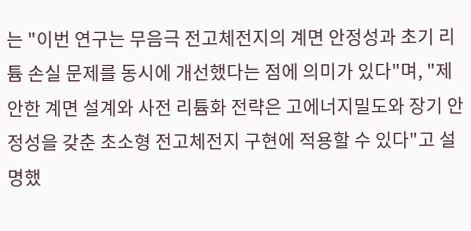는 "이번 연구는 무음극 전고체전지의 계면 안정성과 초기 리튬 손실 문제를 동시에 개선했다는 점에 의미가 있다"며, "제안한 계면 설계와 사전 리튬화 전략은 고에너지밀도와 장기 안정성을 갖춘 초소형 전고체전지 구현에 적용할 수 있다"고 설명했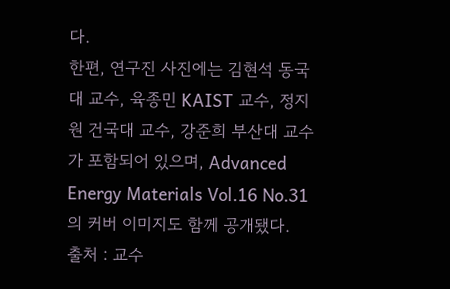다.
한편, 연구진 사진에는 김현석 동국대 교수, 육종민 KAIST 교수, 정지원 건국대 교수, 강준희 부산대 교수가 포함되어 있으며, Advanced Energy Materials Vol.16 No.31의 커버 이미지도 함께 공개됐다.
출처 : 교수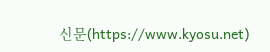신문(https://www.kyosu.net)